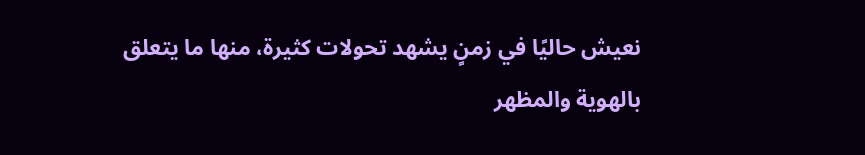نعيش حاليًا في زمنٍ يشهد تحولات كثيرة، منها ما يتعلق بالهوية والمظهر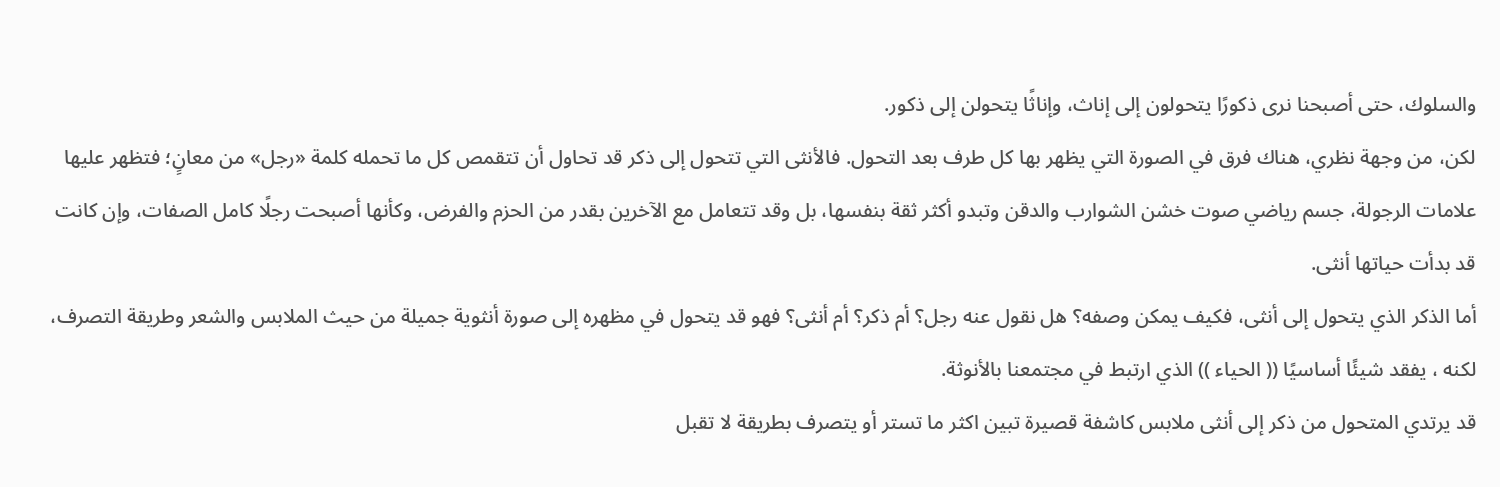والسلوك، حتى أصبحنا نرى ذكورًا يتحولون إلى إناث، وإناثًا يتحولن إلى ذكور.
لكن، من وجهة نظري، هناك فرق في الصورة التي يظهر بها كل طرف بعد التحول. فالأنثى التي تتحول إلى ذكر قد تحاول أن تتقمص كل ما تحمله كلمة «رجل» من معانٍ؛ فتظهر عليها علامات الرجولة، جسم رياضي صوت خشن الشوارب والدقن وتبدو أكثر ثقة بنفسها، بل وقد تتعامل مع الآخرين بقدر من الحزم والفرض، وكأنها أصبحت رجلًا كامل الصفات، وإن كانت قد بدأت حياتها أنثى.
أما الذكر الذي يتحول إلى أنثى، فكيف يمكن وصفه؟ هل نقول عنه رجل؟ أم ذكر؟ أم أنثى؟ فهو قد يتحول في مظهره إلى صورة أنثوية جميلة من حيث الملابس والشعر وطريقة التصرف، لكنه ، يفقد شيئًا أساسيًا (( الحياء )) الذي ارتبط في مجتمعنا بالأنوثة.
قد يرتدي المتحول من ذكر إلى أنثى ملابس كاشفة قصيرة تبين اكثر ما تستر أو يتصرف بطريقة لا تقبل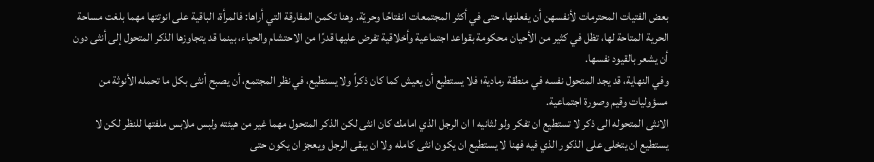بعض الفتيات المحترمات لأنفسهن أن يفعلنها، حتى في أكثر المجتمعات انفتاحًا وحريّة. وهنا تكمن المفارقة التي أراها: فالمرأة، الباقية على انوتتها مهما بلغت مساحة الحرية المتاحة لها، تظل في كثير من الأحيان محكومة بقواعد اجتماعية وأخلاقية تفرض عليها قدرًا من الاحتشام والحياء، بينما قد يتجاوزها الذكر المتحول إلى أنثى دون أن يشعر بالقيود نفسها.
وفي النهاية، قد يجد المتحول نفسه في منطقة رمادية؛ فلا يستطيع أن يعيش كما كان ذكراً ولا يستطيع، في نظر المجتمع، أن يصبح أنثى بكل ما تحمله الأنوثة من مسؤوليات وقيم وصورة اجتماعية.
الانثى المتحوله الى ذكر لا تستطيع ان تفكر ولو لثانيه ا ان الرجل الذي امامك كان انثى لكن الذكر المتحول مهما غير من هيئته ولبس ملابس ملفتها للنظر لكن لا يستطيع ان يتخلى على الذكور الذي فيه فهنا لا يستطيع ان يكون انثى كامله ولا ان يبقى الرجل ويعجز ان يكون حتى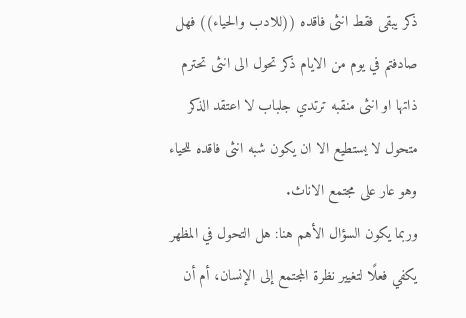ذكر يبقى فقط انثى فاقده ((للادب والحياء)) فهل صادفتم في يوم من الايام ذكر تحول الى انثى تحترم ذاتها او انثى منقبه ترتدي جلباب لا اعتقد الذكر متحول لا يستطيع الا ان يكون شبه انثى فاقده للحياء وهو عار على مجتمع الاناث.
وربما يكون السؤال الأهم هنا: هل التحول في المظهر يكفي فعلًا لتغيير نظرة المجتمع إلى الإنسان، أم أن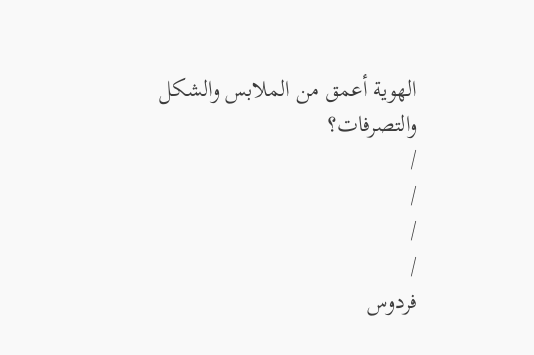الهوية أعمق من الملابس والشكل والتصرفات؟
/
/
/
/
فردوس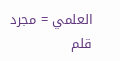العلمي = مجرد قلم